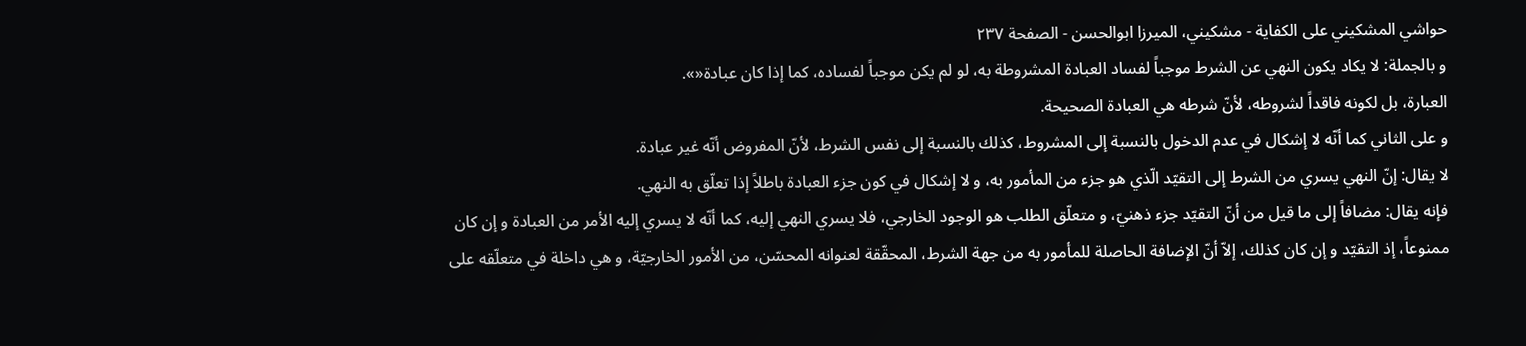حواشي المشكيني علی الكفاية - مشکیني، الميرزا ابوالحسن - الصفحة ٢٣٧
و بالجملة: لا يكاد يكون النهي عن الشرط موجباً لفساد العبادة المشروطة به، لو لم يكن موجباً لفساده، كما إذا كان عبادة«».
العبارة، بل لكونه فاقداً لشروطه، لأنّ شرطه هي العبادة الصحيحة.
و على الثاني كما أنّه لا إشكال في عدم الدخول بالنسبة إلى المشروط، كذلك بالنسبة إلى نفس الشرط، لأنّ المفروض أنّه غير عبادة.
لا يقال: إنّ النهي يسري من الشرط إلى التقيّد الّذي هو جزء من المأمور به، و لا إشكال في كون جزء العبادة باطلاً إذا تعلّق به النهي.
فإنه يقال: مضافاً إلى ما قيل من أنّ التقيّد جزء ذهنيّ، و متعلّق الطلب هو الوجود الخارجي، فلا يسري النهي إليه، كما أنّه لا يسري إليه الأمر من العبادة و إن كان ممنوعاً، إذ التقيّد و إن كان كذلك، إلاّ أنّ الإضافة الحاصلة للمأمور به من جهة الشرط، المحقّقة لعنوانه المحسّن، من الأمور الخارجيّة، و هي داخلة في متعلّقه على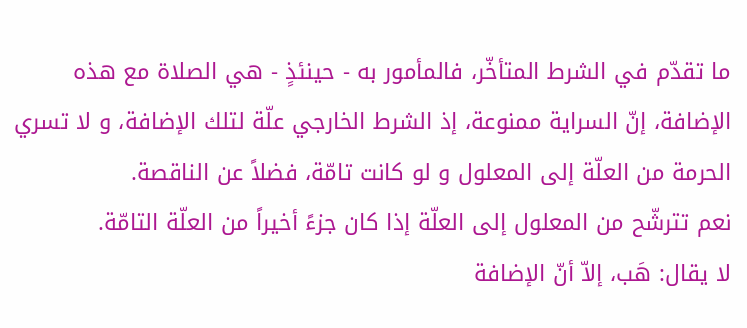ما تقدّم في الشرط المتأخّر، فالمأمور به - حينئذٍ - هي الصلاة مع هذه الإضافة، إنّ السراية ممنوعة، إذ الشرط الخارجي علّة لتلك الإضافة، و لا تسري الحرمة من العلّة إلى المعلول و لو كانت تامّة، فضلاً عن الناقصة.
نعم تترشّح من المعلول إلى العلّة إذا كان جزءً أخيراً من العلّة التامّة.
لا يقال: هَب، إلاّ أنّ الإضافة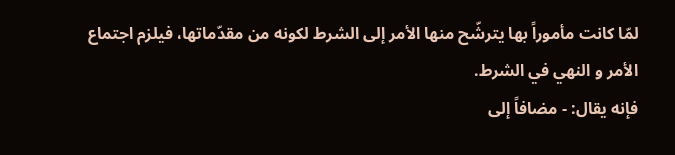لمّا كانت مأموراً بها يترشّح منها الأمر إلى الشرط لكونه من مقدّماتها، فيلزم اجتماع الأمر و النهي في الشرط.
فإنه يقال: - مضافاً إلى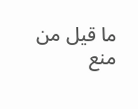ما قيل من منع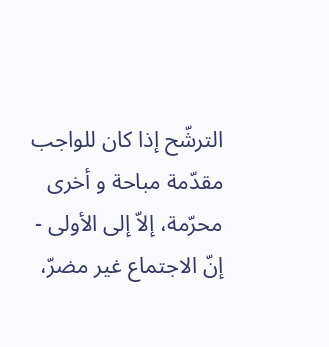الترشّح إذا كان للواجب مقدّمة مباحة و أخرى محرّمة، إلاّ إلى الأولى - إنّ الاجتماع غير مضرّ،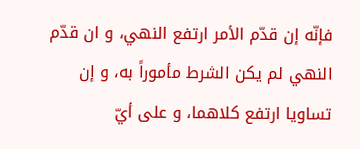فإنّه إن قدّم الأمر ارتفع النهي، و ان قدّم النهي لم يكن الشرط مأموراً به، و إن تساويا ارتفع كلاهما، و على أيّ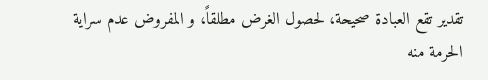تقدير تقع العبادة صحيحة، لحصول الغرض مطلقاً، و المفروض عدم سراية الحرمة منه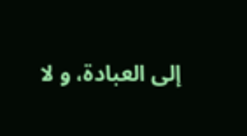إلى العبادة، و لا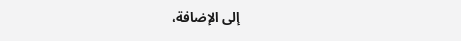إلى الإضافة،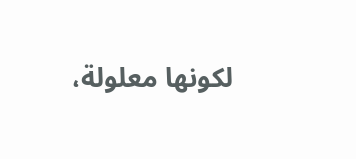لكونها معلولة،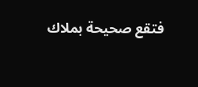فتقع صحيحة بملاك